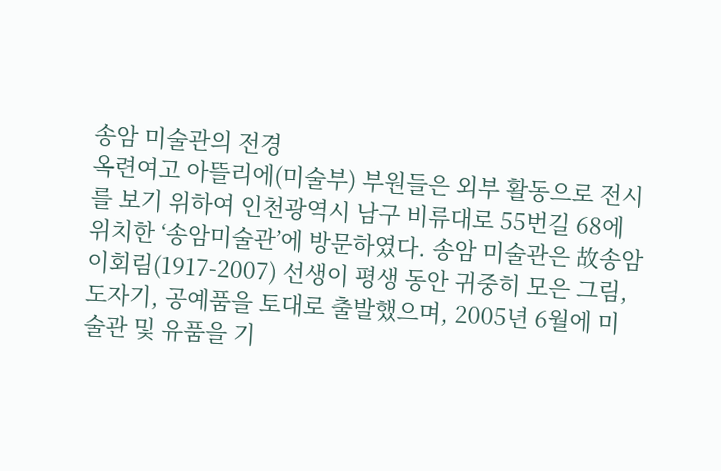송암 미술관의 전경
옥련여고 아뜰리에(미술부) 부원들은 외부 활동으로 전시를 보기 위하여 인천광역시 남구 비류대로 55번길 68에 위치한 ‘송암미술관’에 방문하였다. 송암 미술관은 故송암 이회림(1917-2007) 선생이 평생 동안 귀중히 모은 그림, 도자기, 공예품을 토대로 출발했으며, 2005년 6월에 미술관 및 유품을 기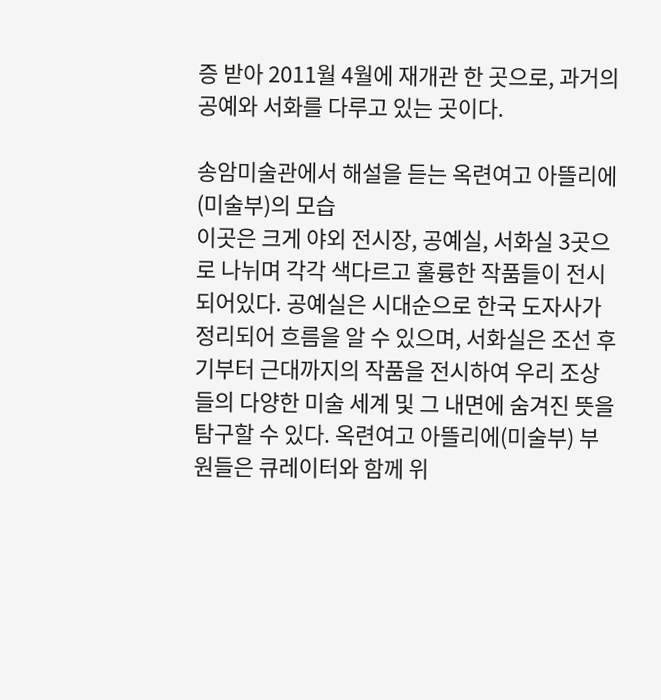증 받아 2011월 4월에 재개관 한 곳으로, 과거의 공예와 서화를 다루고 있는 곳이다.

송암미술관에서 해설을 듣는 옥련여고 아뜰리에(미술부)의 모습
이곳은 크게 야외 전시장, 공예실, 서화실 3곳으로 나뉘며 각각 색다르고 훌륭한 작품들이 전시되어있다. 공예실은 시대순으로 한국 도자사가 정리되어 흐름을 알 수 있으며, 서화실은 조선 후기부터 근대까지의 작품을 전시하여 우리 조상들의 다양한 미술 세계 및 그 내면에 숨겨진 뜻을 탐구할 수 있다. 옥련여고 아뜰리에(미술부) 부원들은 큐레이터와 함께 위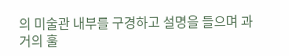의 미술관 내부를 구경하고 설명을 들으며 과거의 훌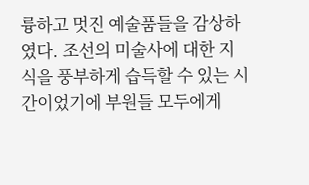륭하고 멋진 예술품들을 감상하였다. 조선의 미술사에 대한 지식을 풍부하게 습득할 수 있는 시간이었기에 부원들 모두에게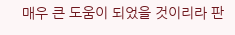매우 큰 도움이 되었을 것이리라 판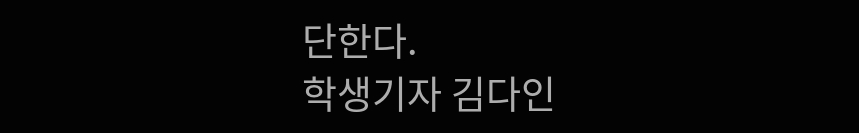단한다.
학생기자 김다인